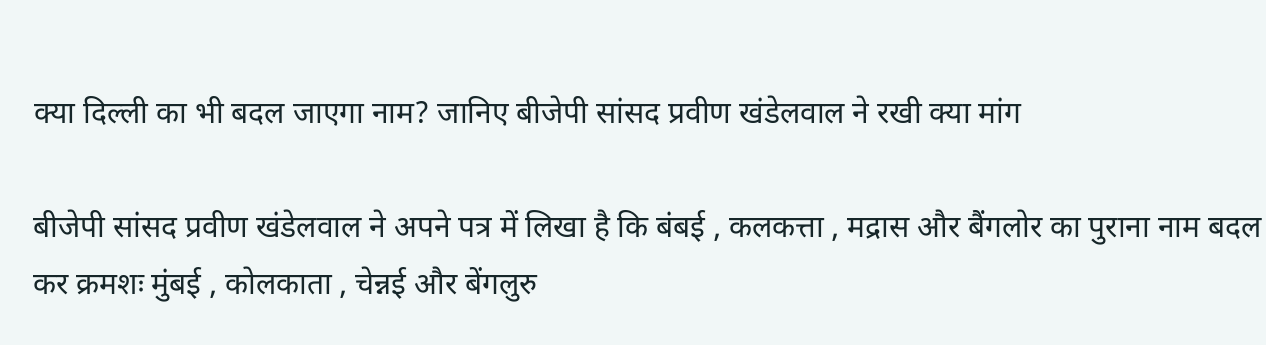क्या दिल्ली का भी बदल जाएगा नाम? जानिए बीजेपी सांसद प्रवीण खंडेलवाल ने रखी क्या मांग

बीजेपी सांसद प्रवीण खंडेलवाल ने अपने पत्र में लिखा है कि बंबई , कलकत्ता , मद्रास और बैंगलोर का पुराना नाम बदल कर क्रमशः मुंबई , कोलकाता , चेन्नई और बेंगलुरु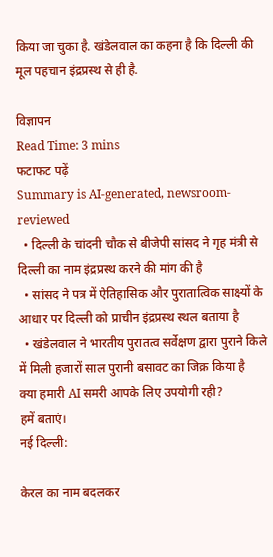किया जा चुका है. खंडेलवाल का कहना है कि दिल्ली की मूल पहचान इंद्रप्रस्थ से ही है.

विज्ञापन
Read Time: 3 mins
फटाफट पढ़ें
Summary is AI-generated, newsroom-reviewed
  • दिल्ली के चांदनी चौक से बीजेपी सांसद ने गृह मंत्री से दिल्ली का नाम इंद्रप्रस्थ करने की मांग की है
  • सांसद ने पत्र में ऐतिहासिक और पुरातात्विक साक्ष्यों के आधार पर दिल्ली को प्राचीन इंद्रप्रस्थ स्थल बताया है
  • खंडेलवाल ने भारतीय पुरातत्व सर्वेक्षण द्वारा पुराने किले में मिली हजारों साल पुरानी बसावट का जिक्र किया है
क्या हमारी AI समरी आपके लिए उपयोगी रही?
हमें बताएं।
नई दिल्ली:

केरल का नाम बदलकर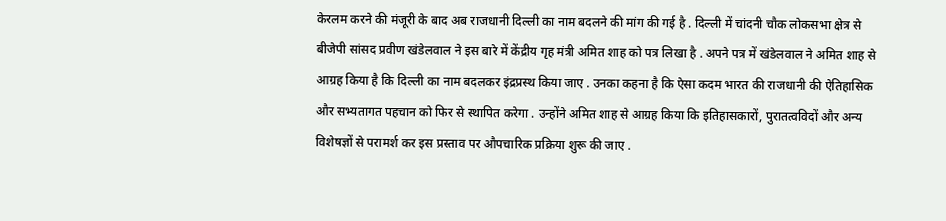केरलम करने की मंजूरी के बाद अब राजधानी दिल्ली का नाम बदलने की मांग की गई है . दिल्ली में चांदनी चौक लोकसभा क्षेत्र से बीजेपी सांसद प्रवीण खंडेलवाल ने इस बारे में केंद्रीय गृह मंत्री अमित शाह को पत्र लिखा है . अपने पत्र में खंडेलवाल ने अमित शाह से आग्रह किया है कि दिल्ली का नाम बदलकर इंद्रप्रस्थ किया जाए . उनका कहना है कि ऐसा कदम भारत की राजधानी की ऐतिहासिक और सभ्यतागत पहचान को फिर से स्थापित करेगा . उन्होंने अमित शाह से आग्रह किया कि इतिहासकारों, पुरातत्वविदों और अन्य विशेषज्ञों से परामर्श कर इस प्रस्ताव पर औपचारिक प्रक्रिया शुरू की जाए .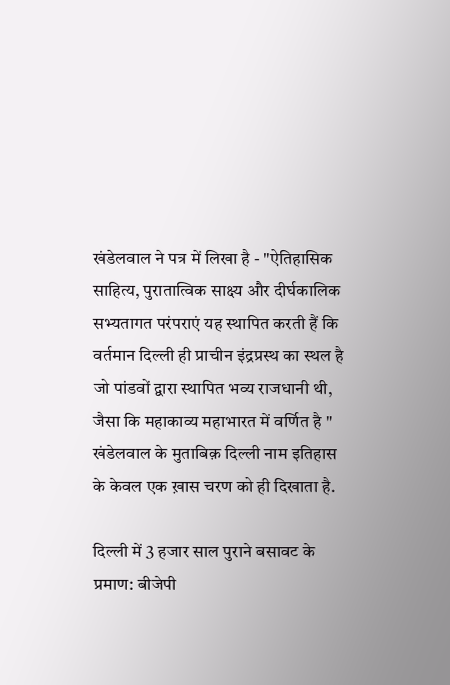खंडेलवाल ने पत्र में लिखा है - "ऐतिहासिक साहित्य, पुरातात्विक साक्ष्य और दीर्घकालिक सभ्यतागत परंपराएं यह स्थापित करती हैं कि वर्तमान दिल्ली ही प्राचीन इंद्रप्रस्थ का स्थल है जो पांडवों द्वारा स्थापित भव्य राजधानी थी, जैसा कि महाकाव्य महाभारत में वर्णित है " खंडेलवाल के मुताबिक़ दिल्ली नाम इतिहास के केवल एक ख़ास चरण को ही दिखाता है.

दिल्ली में 3 हजार साल पुराने बसावट के प्रमाण: बीजेपी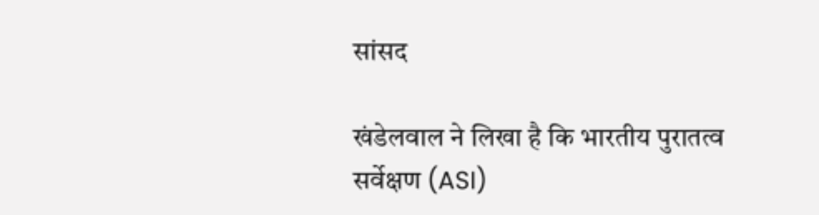सांसद

खंडेलवाल ने लिखा है कि भारतीय पुरातत्व सर्वेक्षण (ASI)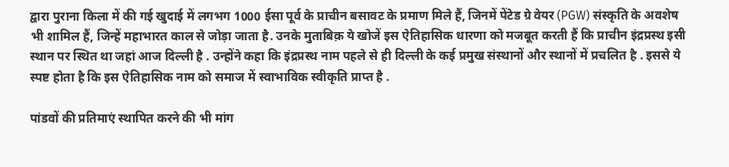द्वारा पुराना किला में की गई खुदाई में लगभग 1000 ईसा पूर्व के प्राचीन बसावट के प्रमाण मिले हैं, जिनमें पेंटेड ग्रे वेयर (PGW) संस्कृति के अवशेष भी शामिल हैं, जिन्हें महाभारत काल से जोड़ा जाता है. उनके मुताबिक़ ये खोजें इस ऐतिहासिक धारणा को मजबूत करती हैं कि प्राचीन इंद्रप्रस्थ इसी स्थान पर स्थित था जहां आज दिल्ली है . उन्होंने कहा कि इंद्रप्रस्थ नाम पहले से ही दिल्ली के कई प्रमुख संस्थानों और स्थानों में प्रचलित है . इससे ये स्पष्ट होता है कि इस ऐतिहासिक नाम को समाज में स्वाभाविक स्वीकृति प्राप्त है .

पांडवों की प्रतिमाएं स्थापित करने की भी मांग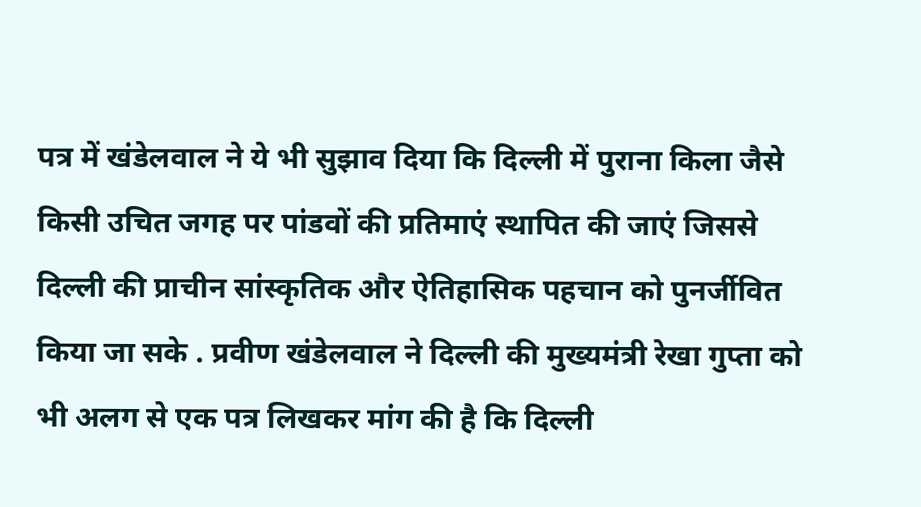पत्र में खंडेलवाल ने ये भी सुझाव दिया कि दिल्ली में पुराना किला जैसे किसी उचित जगह पर पांडवों की प्रतिमाएं स्थापित की जाएं जिससे दिल्ली की प्राचीन सांस्कृतिक और ऐतिहासिक पहचान को पुनर्जीवित किया जा सके . प्रवीण खंडेलवाल ने दिल्ली की मुख्यमंत्री रेखा गुप्ता को भी अलग से एक पत्र लिखकर मांग की है कि दिल्ली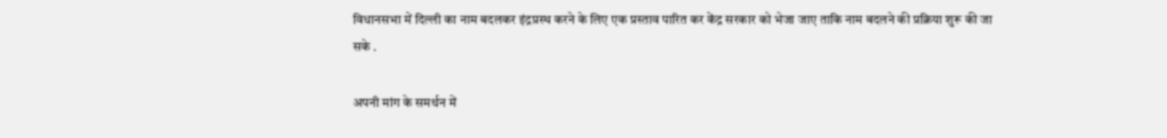विधानसभा में दिल्ली का नाम बदलकर इंद्रप्रस्थ करने के लिए एक प्रस्ताव पारित कर केंद्र सरकार को भेजा जाए ताकि नाम बदलने की प्रक्रिया शुरू की जा सके .

अपनी मांग के समर्थन में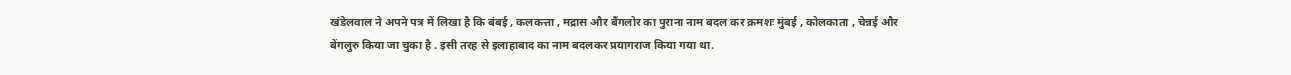खंडेलवाल ने अपने पत्र में लिखा है कि बंबई , कलकत्ता , मद्रास और बैंगलोर का पुराना नाम बदल कर क्रमशः मुंबई , कोलकाता , चेन्नई और बेंगलुरु किया जा चुका है . इसी तरह से इलाहाबाद का नाम बदलकर प्रयागराज किया गया था.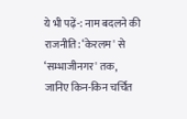ये भी पढ़ें-: नाम बदलने की राजनीति: ‘केरलम' से ‘सम्भाजीनगर' तक, जानिए किन-किन चर्चित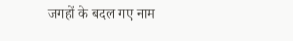जगहों के बदल गए नाम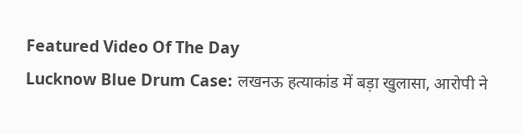Featured Video Of The Day
Lucknow Blue Drum Case: लखनऊ हत्याकांड में बड़ा खुलासा, आरोपी ने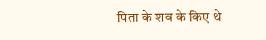पिता के शव के किए थे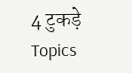4 टुकड़े
Topics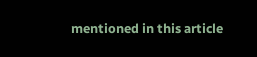mentioned in this article